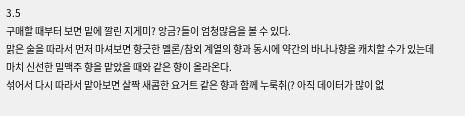3.5
구매할 때부터 보면 밑에 깔린 지게미? 앙금?들이 엄청많음을 볼 수 있다.
맑은 술을 따라서 먼저 마셔보면 향긋한 멜론/참외 계열의 향과 동시에 약간의 바나나향을 캐치할 수가 있는데 마치 신선한 밀맥주 향을 맡았을 때와 같은 향이 올라온다.
섞어서 다시 따라서 맡아보면 살짝 새콤한 요거트 같은 향과 함께 누룩취(? 아직 데이터가 많이 없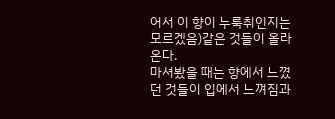어서 이 향이 누룩취인지는 모르겠음)같은 것들이 올라온다.
마셔봤을 때는 향에서 느꼈던 것들이 입에서 느껴짐과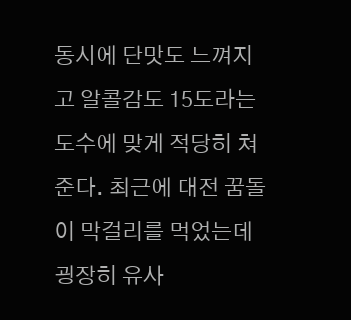동시에 단맛도 느껴지고 알콜감도 15도라는 도수에 맞게 적당히 쳐준다. 최근에 대전 꿈돌이 막걸리를 먹었는데 굉장히 유사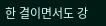한 결이면서도 강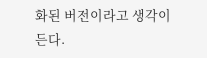화된 버전이라고 생각이 든다.